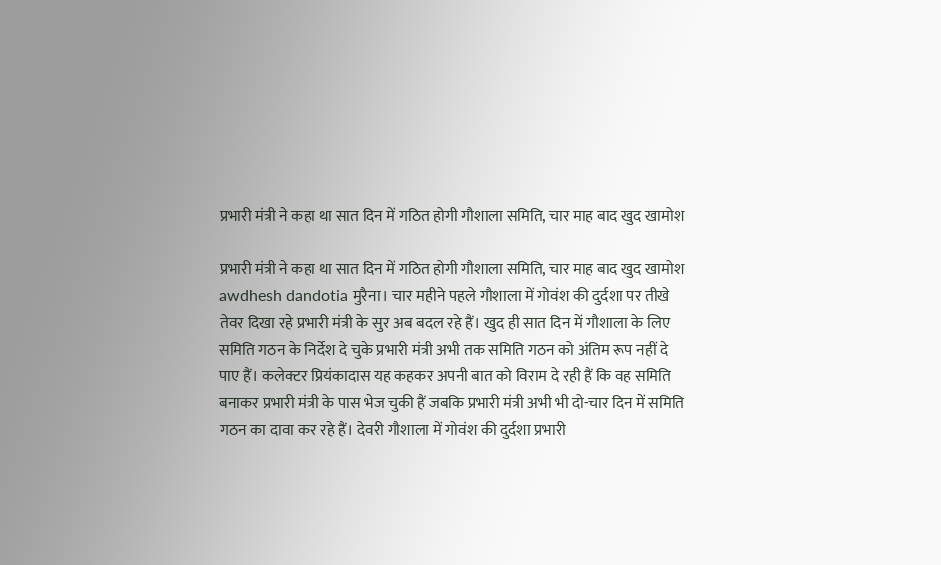प्रभारी मंत्री ने कहा था सात दिन में गठित होगी गौशाला समिति, चार माह बाद खुद खामोश

प्रभारी मंत्री ने कहा था सात दिन में गठित होगी गौशाला समिति, चार माह बाद खुद खामोश
awdhesh dandotia मुरैना। चार महीने पहले गौशाला में गोवंश की दुर्दशा पर तीखे तेवर दिखा रहे प्रभारी मंत्री के सुर अब बदल रहे हैं। खुद ही सात दिन में गौशाला के लिए समिति गठन के निर्देश दे चुके प्रभारी मंत्री अभी तक समिति गठन को अंतिम रूप नहीं दे पाए हैं। कलेक्टर प्रियंकादास यह कहकर अपनी बात को विराम दे रही हैं कि वह समिति बनाकर प्रभारी मंत्री के पास भेज चुकी हैं जबकि प्रभारी मंत्री अभी भी दो-चार दिन में समिति गठन का दावा कर रहे हैं। देवरी गौशाला में गोवंश की दुर्दशा प्रभारी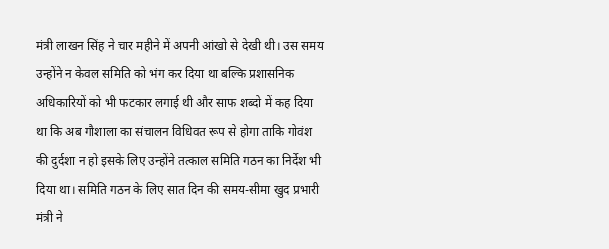मंत्री लाखन सिंह ने चार महीने में अपनी आंखो से देखी थी। उस समय उन्होंने न केवल समिति को भंग कर दिया था बल्कि प्रशासनिक अधिकारियों को भी फटकार लगाई थी और साफ शब्दो में कह दिया था कि अब गौशाला का संचालन विधिवत रूप से होगा ताकि गोवंश की दुर्दशा न हो इसके लिए उन्होंने तत्काल समिति गठन का निर्देश भी दिया था। समिति गठन के लिए सात दिन की समय-सीमा खुद प्रभारी मंत्री ने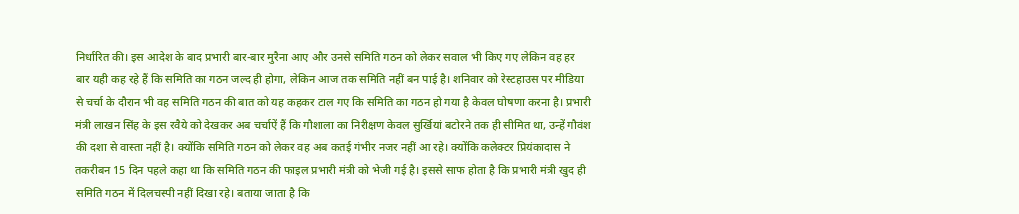निर्धारित की। इस आदेश के बाद प्रभारी बार-बार मुरैना आए और उनसे समिति गठन को लेकर सवाल भी किए गए लेकिन वह हर बार यही कह रहे हैं कि समिति का गठन जल्द ही होगा, लेकिन आज तक समिति नहीं बन पाई है। शनिवार को रेस्टहाउस पर मीडिया से चर्चा के दौरान भी वह समिति गठन की बात को यह कहकर टाल गए कि समिति का गठन हो गया है केवल घोषणा करना है। प्रभारी मंत्री लाखन सिंह के इस रवैये को देखकर अब चर्चाऐं हैं कि गौशाला का निरीक्षण केवल सुर्खियां बटोरने तक ही सीमित था, उन्हें गौवंश की दशा से वास्ता नहीं है। क्योंकि समिति गठन को लेकर वह अब कतई गंभीर नजर नहीं आ रहे। क्योंकि कलेक्टर प्रियंकादास ने तकरीबन 15 दिन पहले कहा था कि समिति गठन की फाइल प्रभारी मंत्री को भेजी गई है। इससे साफ होता है कि प्रभारी मंत्री खुद ही समिति गठन में दिलचस्पी नहीं दिखा रहे। बताया जाता है कि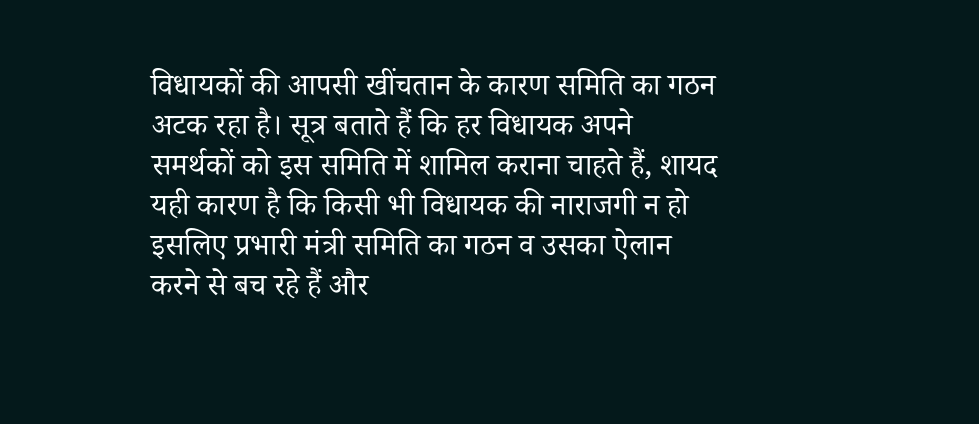विधायकों की आपसी खींचतान के कारण समिति का गठन अटक रहा है। सूत्र बताते हैं कि हर विधायक अपने समर्थकों को इस समिति में शामिल कराना चाहते हैं, शायद यही कारण है कि किसी भी विधायक की नाराजगी न हो इसलिए प्रभारी मंत्री समिति का गठन व उसका ऐलान करने से बच रहे हैं और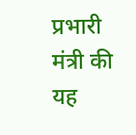प्रभारी मंत्री की यह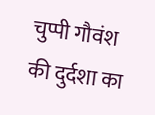चुप्पी गौवंश की दुर्दशा का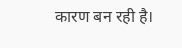कारण बन रही है।